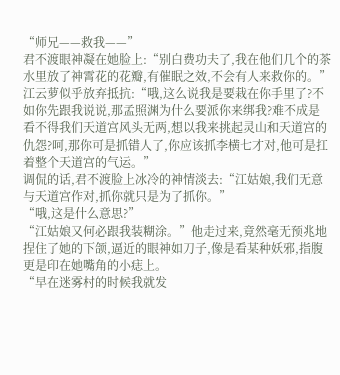“师兄——救我——”
君不渡眼神凝在她脸上:“别白费功夫了,我在他们几个的茶水里放了神霄花的花瓣,有催眠之效,不会有人来救你的。”
江云萝似乎放弃抵抗:“哦,这么说我是要栽在你手里了?不如你先跟我说说,那孟照渊为什么要派你来绑我?难不成是看不得我们天道宫风头无两,想以我来挑起灵山和天道宫的仇怨?呵,那你可是抓错人了,你应该抓李横七才对,他可是扛着整个天道宫的气运。”
调侃的话,君不渡脸上冰冷的神情淡去:“江姑娘,我们无意与天道宫作对,抓你就只是为了抓你。”
“哦,这是什么意思?”
“江姑娘又何必跟我装糊涂。”他走过来,竟然毫无预兆地捏住了她的下颌,逼近的眼神如刀子,像是看某种妖邪,指腹更是印在她嘴角的小痣上。
“早在迷雾村的时候我就发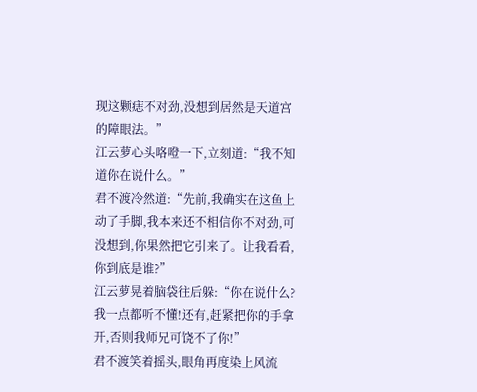现这颗痣不对劲,没想到居然是天道宫的障眼法。”
江云萝心头咯噔一下,立刻道:“我不知道你在说什么。”
君不渡冷然道:“先前,我确实在这鱼上动了手脚,我本来还不相信你不对劲,可没想到,你果然把它引来了。让我看看,你到底是谁?”
江云萝晃着脑袋往后躲:“你在说什么?我一点都听不懂!还有,赶紧把你的手拿开,否则我师兄可饶不了你!”
君不渡笑着摇头,眼角再度染上风流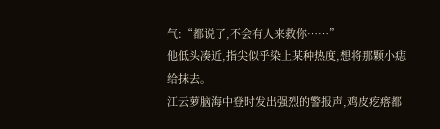气:“都说了,不会有人来救你……”
他低头凑近,指尖似乎染上某种热度,想将那颗小痣给抹去。
江云萝脑海中登时发出强烈的警报声,鸡皮疙瘩都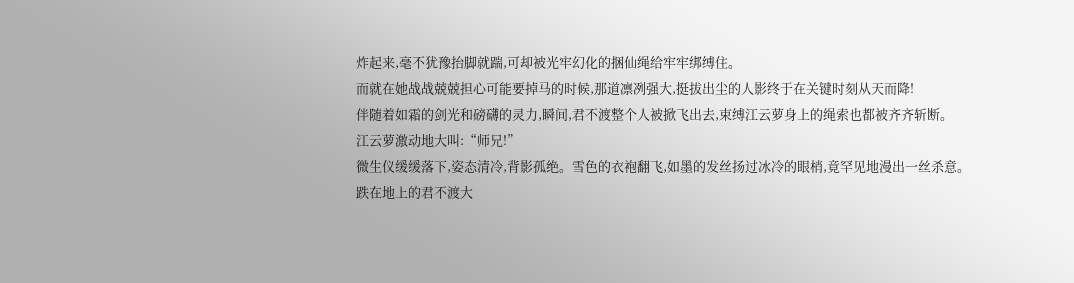炸起来,毫不犹豫抬脚就踹,可却被光牢幻化的捆仙绳给牢牢绑缚住。
而就在她战战兢兢担心可能要掉马的时候,那道凛冽强大,挺拔出尘的人影终于在关键时刻从天而降!
伴随着如霜的剑光和磅礴的灵力,瞬间,君不渡整个人被掀飞出去,束缚江云萝身上的绳索也都被齐齐斩断。
江云萝激动地大叫:“师兄!”
微生仪缓缓落下,姿态清冷,背影孤绝。雪色的衣袍翻飞,如墨的发丝扬过冰冷的眼梢,竟罕见地漫出一丝杀意。
跌在地上的君不渡大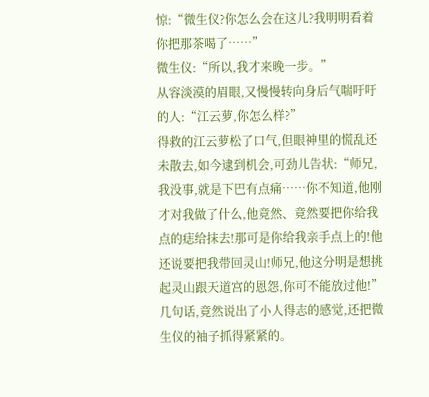惊:“微生仪?你怎么会在这儿?我明明看着你把那茶喝了……”
微生仪:“所以,我才来晚一步。”
从容淡漠的眉眼,又慢慢转向身后气喘吁吁的人:“江云萝,你怎么样?”
得救的江云萝松了口气,但眼神里的慌乱还未散去,如今逮到机会,可劲儿告状:“师兄,我没事,就是下巴有点痛……你不知道,他刚才对我做了什么,他竟然、竟然要把你给我点的痣给抹去!那可是你给我亲手点上的!他还说要把我带回灵山!师兄,他这分明是想挑起灵山跟天道宫的恩怨,你可不能放过他!”
几句话,竟然说出了小人得志的感觉,还把微生仪的袖子抓得紧紧的。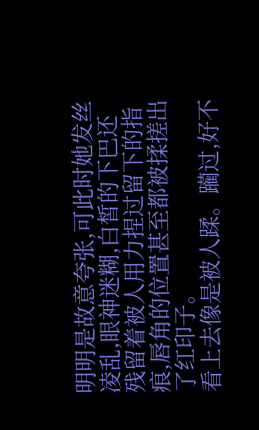明明是故意夸张,可此时她发丝凌乱,眼神迷糊,白皙的下巴还残留着被人用力捏过留下的指痕,唇角的位置甚至都被揉搓出了红印子。
看上去像是被人蹂。躏过,好不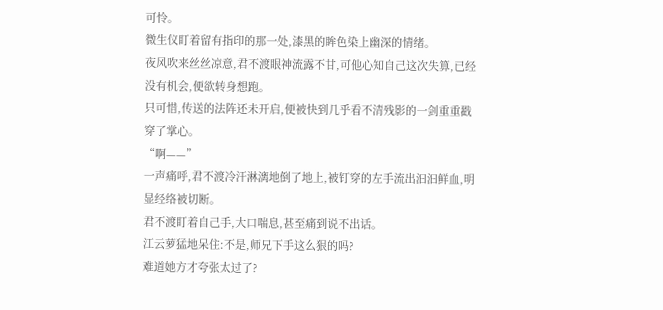可怜。
微生仪盯着留有指印的那一处,漆黑的眸色染上幽深的情绪。
夜风吹来丝丝凉意,君不渡眼神流露不甘,可他心知自己这次失算,已经没有机会,便欲转身想跑。
只可惜,传送的法阵还未开启,便被快到几乎看不清残影的一剑重重戳穿了掌心。
“啊——”
一声痛呼,君不渡冷汗淋漓地倒了地上,被钉穿的左手流出汩汩鲜血,明显经络被切断。
君不渡盯着自己手,大口喘息,甚至痛到说不出话。
江云萝猛地呆住:不是,师兄下手这么狠的吗?
难道她方才夸张太过了?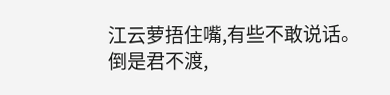江云萝捂住嘴,有些不敢说话。
倒是君不渡,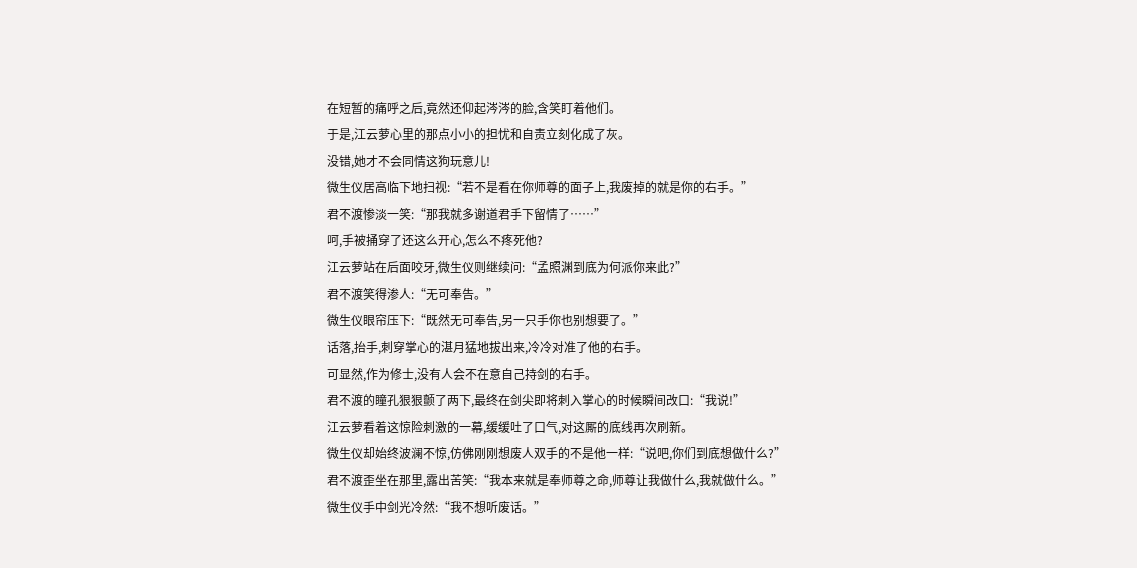在短暂的痛呼之后,竟然还仰起涔涔的脸,含笑盯着他们。
于是,江云萝心里的那点小小的担忧和自责立刻化成了灰。
没错,她才不会同情这狗玩意儿!
微生仪居高临下地扫视:“若不是看在你师尊的面子上,我废掉的就是你的右手。”
君不渡惨淡一笑:“那我就多谢道君手下留情了……”
呵,手被捅穿了还这么开心,怎么不疼死他?
江云萝站在后面咬牙,微生仪则继续问:“孟照渊到底为何派你来此?”
君不渡笑得渗人:“无可奉告。”
微生仪眼帘压下:“既然无可奉告,另一只手你也别想要了。”
话落,抬手,刺穿掌心的湛月猛地拔出来,冷冷对准了他的右手。
可显然,作为修士,没有人会不在意自己持剑的右手。
君不渡的瞳孔狠狠颤了两下,最终在剑尖即将刺入掌心的时候瞬间改口:“我说!”
江云萝看着这惊险刺激的一幕,缓缓吐了口气,对这厮的底线再次刷新。
微生仪却始终波澜不惊,仿佛刚刚想废人双手的不是他一样:“说吧,你们到底想做什么?”
君不渡歪坐在那里,露出苦笑:“我本来就是奉师尊之命,师尊让我做什么,我就做什么。”
微生仪手中剑光冷然:“我不想听废话。”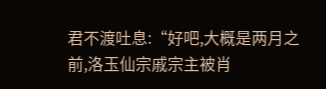君不渡吐息:“好吧,大概是两月之前,洛玉仙宗戚宗主被肖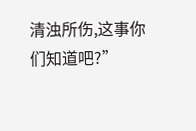清浊所伤,这事你们知道吧?”